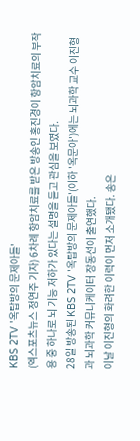KBS 2TV '옥탑방의 문제아들'
(엑스포츠뉴스 정연주 기자) 6차례 항암치료를 받은 방송인 홍진경이 항암치료의 부작용 중 하나로 뇌 기능 저하가 있다는 설명을 듣고 관심을 보였다.
28일 방송된 KBS 2TV '옥탑방의 문제아들'(이하 '옥문아')에는 뇌과학 교수 이진형과 뇌과학 커뮤니케이터 장동선이 출연했다.
이날 이진형의 화려한 이력이 먼저 소개됐다. 송은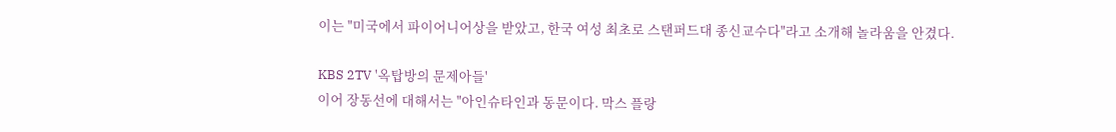이는 "미국에서 파이어니어상을 받았고, 한국 여성 최초로 스탠퍼드대 종신교수다"라고 소개해 놀라움을 안겼다.

KBS 2TV '옥탑방의 문제아들'
이어 장동선에 대해서는 "아인슈타인과 동문이다. 막스 플랑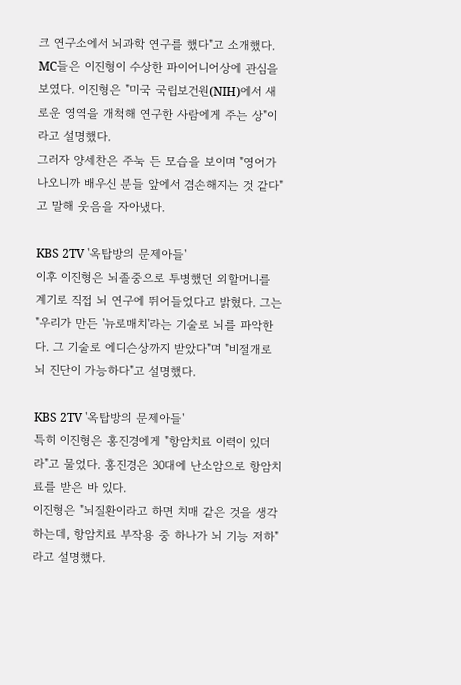크 연구소에서 뇌과학 연구를 했다"고 소개했다.
MC들은 이진형이 수상한 파이어니어상에 관심을 보였다. 이진형은 "미국 국립보건원(NIH)에서 새로운 영역을 개척해 연구한 사람에게 주는 상"이라고 설명했다.
그러자 양세찬은 주눅 든 모습을 보이며 "영어가 나오니까 배우신 분들 앞에서 겸손해지는 것 같다"고 말해 웃음을 자아냈다.

KBS 2TV '옥탑방의 문제아들'
이후 이진형은 뇌졸중으로 투병했던 외할머니를 계기로 직접 뇌 연구에 뛰어들었다고 밝혔다. 그는 "우리가 만든 '뉴로매치'라는 기술로 뇌를 파악한다. 그 기술로 에디슨상까지 받았다"며 "비절개로 뇌 진단이 가능하다"고 설명했다.

KBS 2TV '옥탑방의 문제아들'
특히 이진형은 홍진경에게 "항암치료 이력이 있더라"고 물었다. 홍진경은 30대에 난소암으로 항암치료를 받은 바 있다.
이진형은 "뇌질환이라고 하면 치매 같은 것을 생각하는데, 항암치료 부작용 중 하나가 뇌 기능 저하"라고 설명했다.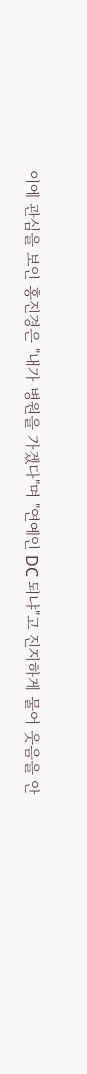이에 관심을 보인 홍진경은 "내가 병원을 가겠다"며 "연예인 DC 되냐"고 진지하게 물어 웃음을 안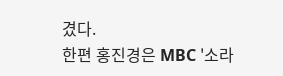겼다.
한편 홍진경은 MBC '소라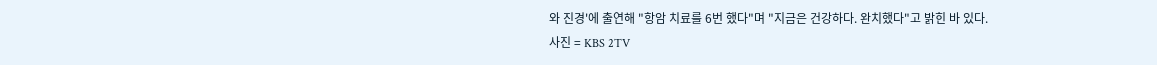와 진경'에 출연해 "항암 치료를 6번 했다"며 "지금은 건강하다. 완치했다"고 밝힌 바 있다.
사진 = KBS 2TV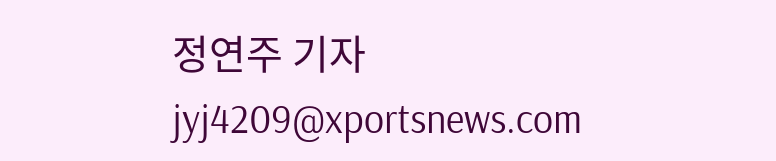정연주 기자 jyj4209@xportsnews.com